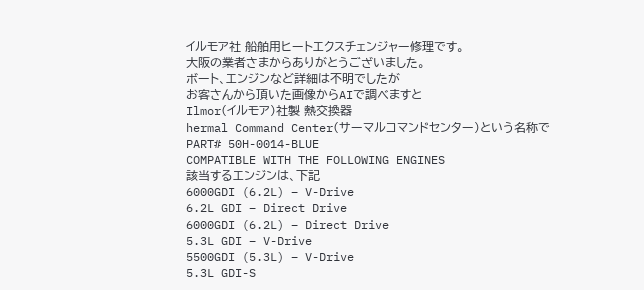イルモア社 船舶用ヒートエクスチェンジャー修理です。
大阪の業者さまからありがとうございました。
ボート、エンジンなど詳細は不明でしたが
お客さんから頂いた画像からAIで調べますと
Ilmor(イルモア)社製 熱交換器
hermal Command Center(サーマルコマンドセンター)という名称で
PART# 50H-0014-BLUE
COMPATIBLE WITH THE FOLLOWING ENGINES
該当するエンジンは、下記
6000GDI (6.2L) – V-Drive
6.2L GDI – Direct Drive
6000GDI (6.2L) – Direct Drive
5.3L GDI – V-Drive
5500GDI (5.3L) – V-Drive
5.3L GDI-S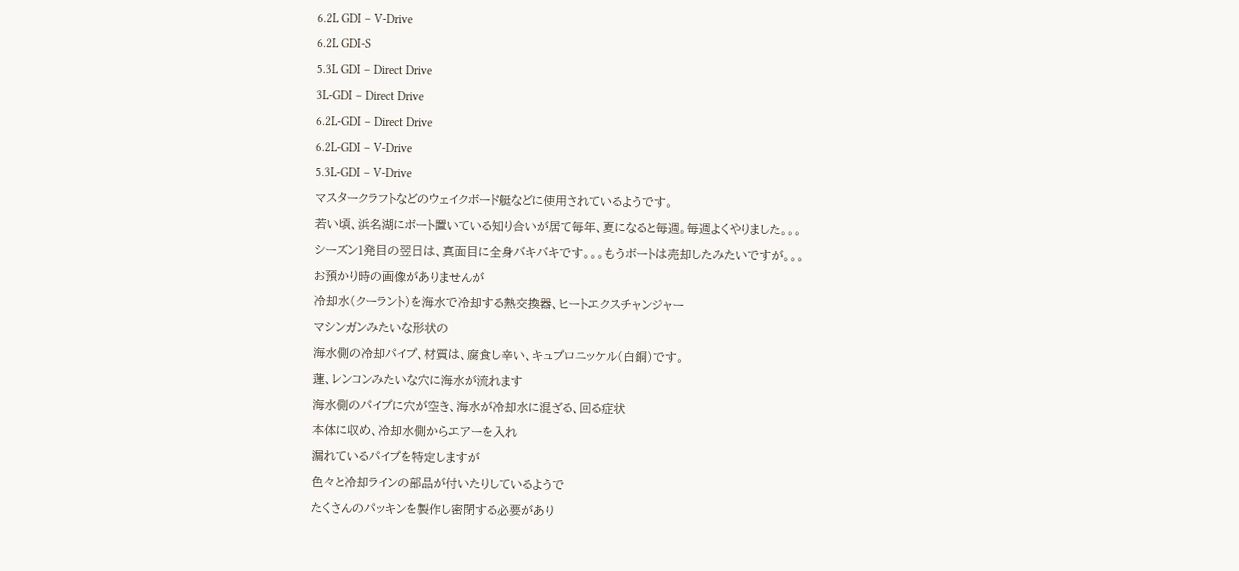6.2L GDI – V-Drive
6.2L GDI-S
5.3L GDI – Direct Drive
3L-GDI – Direct Drive
6.2L-GDI – Direct Drive
6.2L-GDI – V-Drive
5.3L-GDI – V-Drive
マスタークラフトなどのウェイクボード艇などに使用されているようです。
若い頃、浜名湖にボート置いている知り合いが居て毎年、夏になると毎週。毎週よくやりました。。。
シーズン1発目の翌日は、真面目に全身バキバキです。。。もうボートは売却したみたいですが。。。
お預かり時の画像がありませんが
冷却水(クーラント)を海水で冷却する熱交換器、ヒートエクスチャンジャー
マシンガンみたいな形状の
海水側の冷却パイプ、材質は、腐食し辛い、キュプロニッケル(白銅)です。
蓮、レンコンみたいな穴に海水が流れます
海水側のパイプに穴が空き、海水が冷却水に混ざる、回る症状
本体に収め、冷却水側からエアーを入れ
漏れているパイプを特定しますが
色々と冷却ラインの部品が付いたりしているようで
たくさんのパッキンを製作し密閉する必要があり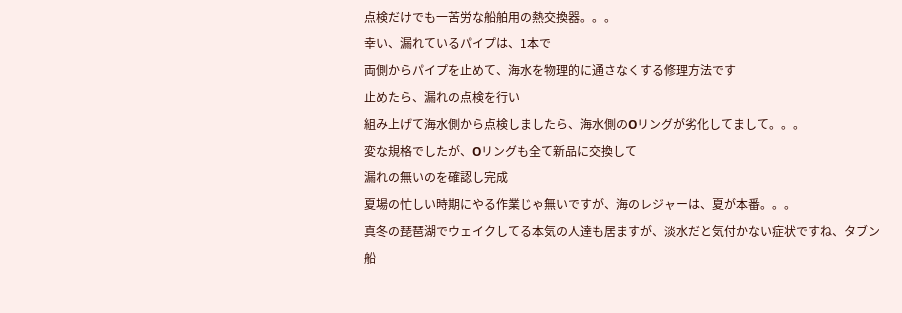点検だけでも一苦労な船舶用の熱交換器。。。
幸い、漏れているパイプは、1本で
両側からパイプを止めて、海水を物理的に通さなくする修理方法です
止めたら、漏れの点検を行い
組み上げて海水側から点検しましたら、海水側のOリングが劣化してまして。。。
変な規格でしたが、Oリングも全て新品に交換して
漏れの無いのを確認し完成
夏場の忙しい時期にやる作業じゃ無いですが、海のレジャーは、夏が本番。。。
真冬の琵琶湖でウェイクしてる本気の人達も居ますが、淡水だと気付かない症状ですね、タブン
船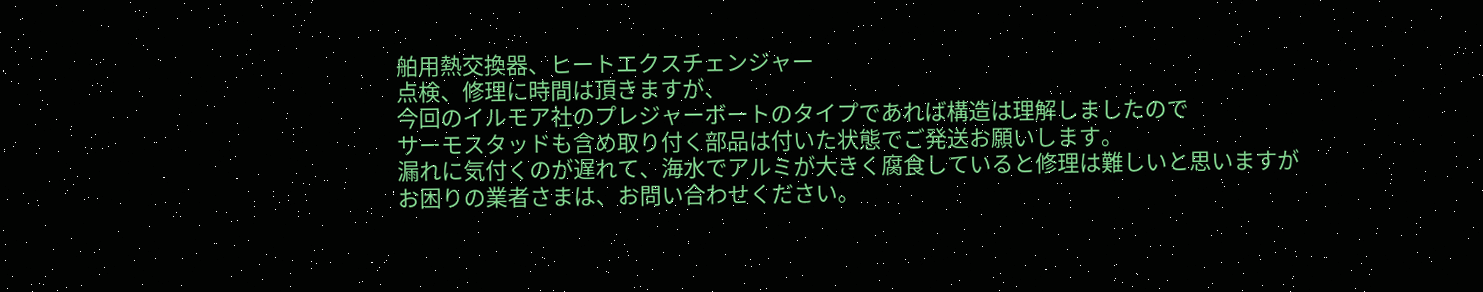舶用熱交換器、ヒートエクスチェンジャー
点検、修理に時間は頂きますが、
今回のイルモア社のプレジャーボートのタイプであれば構造は理解しましたので
サーモスタッドも含め取り付く部品は付いた状態でご発送お願いします。
漏れに気付くのが遅れて、海水でアルミが大きく腐食していると修理は難しいと思いますが
お困りの業者さまは、お問い合わせください。